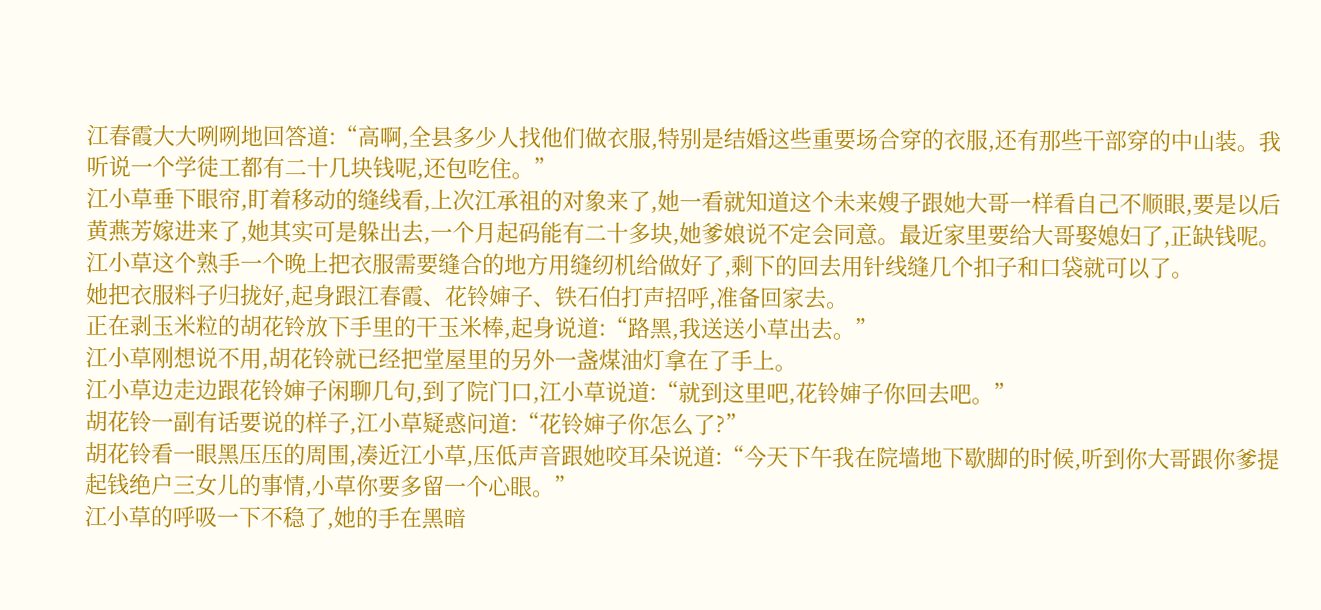江春霞大大咧咧地回答道:“高啊,全县多少人找他们做衣服,特别是结婚这些重要场合穿的衣服,还有那些干部穿的中山装。我听说一个学徒工都有二十几块钱呢,还包吃住。”
江小草垂下眼帘,盯着移动的缝线看,上次江承祖的对象来了,她一看就知道这个未来嫂子跟她大哥一样看自己不顺眼,要是以后黄燕芳嫁进来了,她其实可是躲出去,一个月起码能有二十多块,她爹娘说不定会同意。最近家里要给大哥娶媳妇了,正缺钱呢。
江小草这个熟手一个晚上把衣服需要缝合的地方用缝纫机给做好了,剩下的回去用针线缝几个扣子和口袋就可以了。
她把衣服料子归拢好,起身跟江春霞、花铃婶子、铁石伯打声招呼,准备回家去。
正在剥玉米粒的胡花铃放下手里的干玉米棒,起身说道:“路黑,我送送小草出去。”
江小草刚想说不用,胡花铃就已经把堂屋里的另外一盏煤油灯拿在了手上。
江小草边走边跟花铃婶子闲聊几句,到了院门口,江小草说道:“就到这里吧,花铃婶子你回去吧。”
胡花铃一副有话要说的样子,江小草疑惑问道:“花铃婶子你怎么了?”
胡花铃看一眼黑压压的周围,凑近江小草,压低声音跟她咬耳朵说道:“今天下午我在院墙地下歇脚的时候,听到你大哥跟你爹提起钱绝户三女儿的事情,小草你要多留一个心眼。”
江小草的呼吸一下不稳了,她的手在黑暗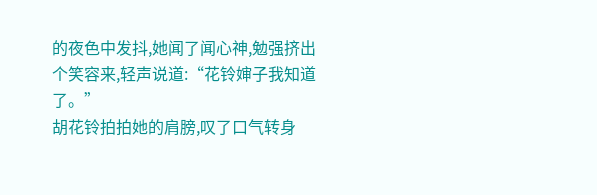的夜色中发抖,她闻了闻心神,勉强挤出个笑容来,轻声说道:“花铃婶子我知道了。”
胡花铃拍拍她的肩膀,叹了口气转身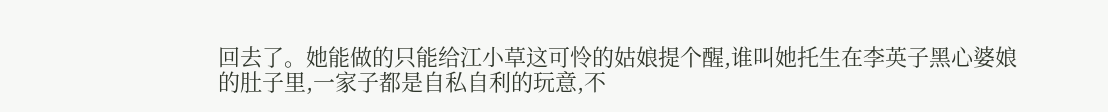回去了。她能做的只能给江小草这可怜的姑娘提个醒,谁叫她托生在李英子黑心婆娘的肚子里,一家子都是自私自利的玩意,不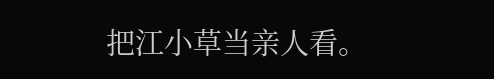把江小草当亲人看。